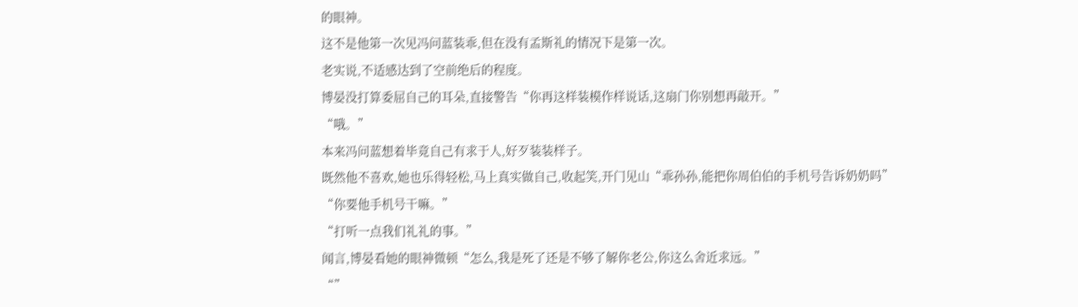的眼神。
这不是他第一次见冯问蓝装乖,但在没有孟斯礼的情况下是第一次。
老实说,不适感达到了空前绝后的程度。
博晏没打算委屈自己的耳朵,直接警告“你再这样装模作样说话,这扇门你别想再敲开。”
“哦。”
本来冯问蓝想着毕竟自己有求于人,好歹装装样子。
既然他不喜欢,她也乐得轻松,马上真实做自己,收起笑,开门见山“乖孙孙,能把你周伯伯的手机号告诉奶奶吗”
“你要他手机号干嘛。”
“打听一点我们礼礼的事。”
闻言,博晏看她的眼神微顿“怎么,我是死了还是不够了解你老公,你这么舍近求远。”
“”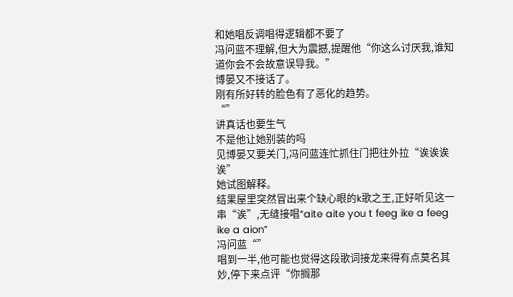和她唱反调唱得逻辑都不要了
冯问蓝不理解,但大为震撼,提醒他“你这么讨厌我,谁知道你会不会故意误导我。”
博晏又不接话了。
刚有所好转的脸色有了恶化的趋势。
“”
讲真话也要生气
不是他让她别装的吗
见博晏又要关门,冯问蓝连忙抓住门把往外拉“诶诶诶诶”
她试图解释。
结果屋里突然冒出来个缺心眼的k歌之王,正好听见这一串“诶”,无缝接唱“aite aite you t feeg ike a feeg ike a aion”
冯问蓝“”
唱到一半,他可能也觉得这段歌词接龙来得有点莫名其妙,停下来点评“你搁那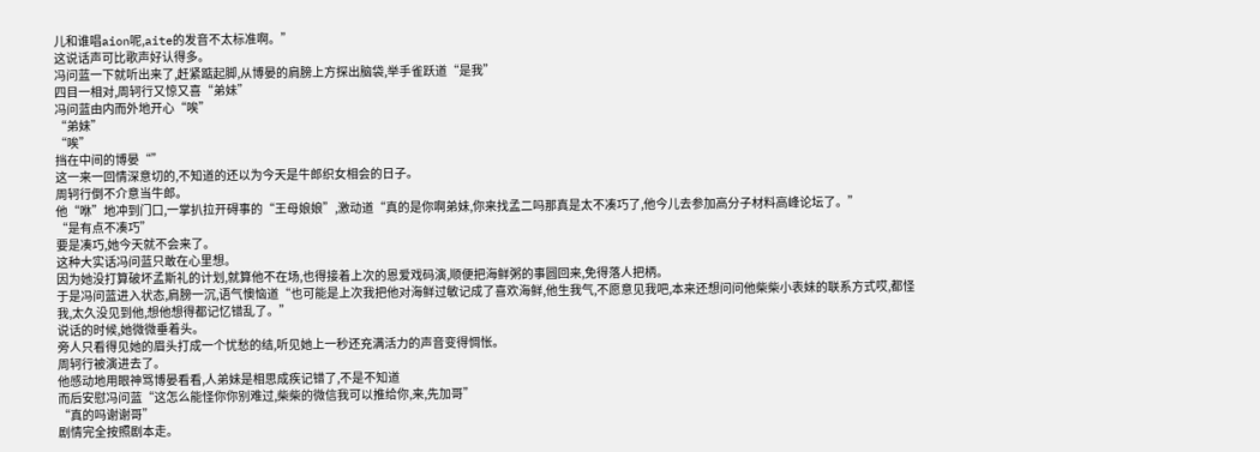儿和谁唱aion呢,aite的发音不太标准啊。”
这说话声可比歌声好认得多。
冯问蓝一下就听出来了,赶紧踮起脚,从博晏的肩膀上方探出脑袋,举手雀跃道“是我”
四目一相对,周轲行又惊又喜“弟妹”
冯问蓝由内而外地开心“唉”
“弟妹”
“唉”
挡在中间的博晏“”
这一来一回情深意切的,不知道的还以为今天是牛郎织女相会的日子。
周轲行倒不介意当牛郎。
他“咻”地冲到门口,一掌扒拉开碍事的“王母娘娘”,激动道“真的是你啊弟妹,你来找孟二吗那真是太不凑巧了,他今儿去参加高分子材料高峰论坛了。”
“是有点不凑巧”
要是凑巧,她今天就不会来了。
这种大实话冯问蓝只敢在心里想。
因为她没打算破坏孟斯礼的计划,就算他不在场,也得接着上次的恩爱戏码演,顺便把海鲜粥的事圆回来,免得落人把柄。
于是冯问蓝进入状态,肩膀一沉,语气懊恼道“也可能是上次我把他对海鲜过敏记成了喜欢海鲜,他生我气,不愿意见我吧,本来还想问问他柴柴小表妹的联系方式哎,都怪我,太久没见到他,想他想得都记忆错乱了。”
说话的时候,她微微垂着头。
旁人只看得见她的眉头打成一个忧愁的结,听见她上一秒还充满活力的声音变得惆怅。
周轲行被演进去了。
他感动地用眼神骂博晏看看,人弟妹是相思成疾记错了,不是不知道
而后安慰冯问蓝“这怎么能怪你你别难过,柴柴的微信我可以推给你,来,先加哥”
“真的吗谢谢哥”
剧情完全按照剧本走。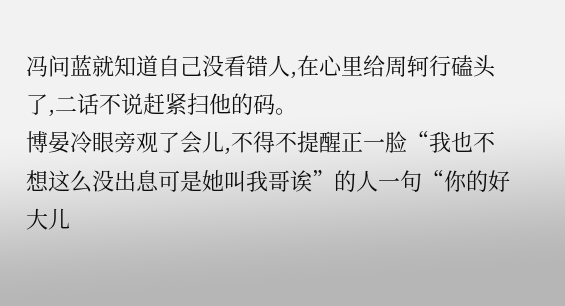冯问蓝就知道自己没看错人,在心里给周轲行磕头了,二话不说赶紧扫他的码。
博晏冷眼旁观了会儿,不得不提醒正一脸“我也不想这么没出息可是她叫我哥诶”的人一句“你的好大儿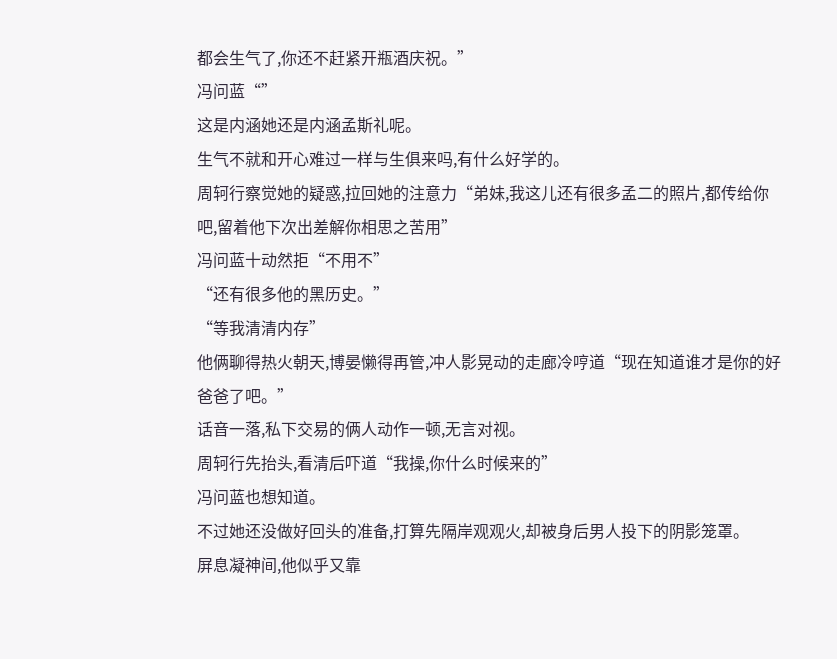都会生气了,你还不赶紧开瓶酒庆祝。”
冯问蓝“”
这是内涵她还是内涵孟斯礼呢。
生气不就和开心难过一样与生俱来吗,有什么好学的。
周轲行察觉她的疑惑,拉回她的注意力“弟妹,我这儿还有很多孟二的照片,都传给你吧,留着他下次出差解你相思之苦用”
冯问蓝十动然拒“不用不”
“还有很多他的黑历史。”
“等我清清内存”
他俩聊得热火朝天,博晏懒得再管,冲人影晃动的走廊冷哼道“现在知道谁才是你的好爸爸了吧。”
话音一落,私下交易的俩人动作一顿,无言对视。
周轲行先抬头,看清后吓道“我操,你什么时候来的”
冯问蓝也想知道。
不过她还没做好回头的准备,打算先隔岸观观火,却被身后男人投下的阴影笼罩。
屏息凝神间,他似乎又靠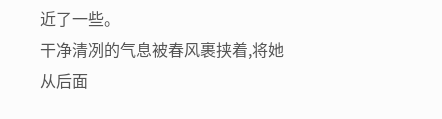近了一些。
干净清冽的气息被春风裹挟着,将她从后面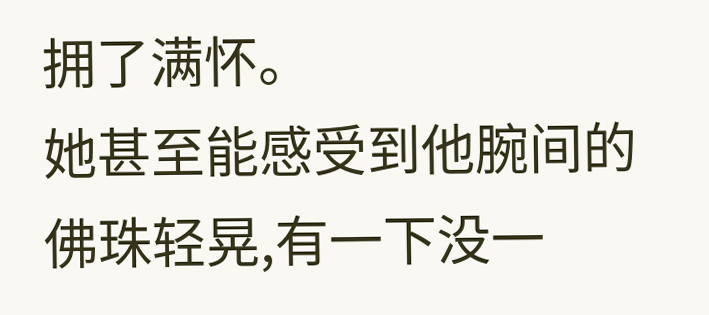拥了满怀。
她甚至能感受到他腕间的佛珠轻晃,有一下没一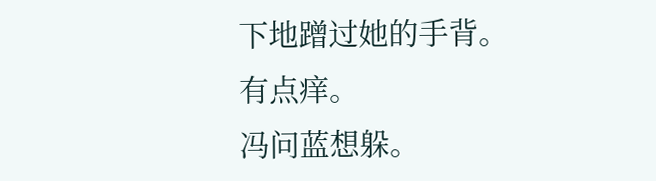下地蹭过她的手背。
有点痒。
冯问蓝想躲。